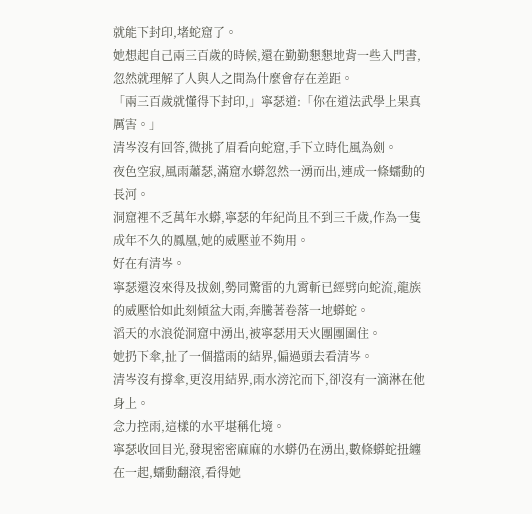就能下封印,堵蛇窟了。
她想起自己兩三百歲的時候,還在勤勤懇懇地背一些入門書,忽然就理解了人與人之間為什麼會存在差距。
「兩三百歲就懂得下封印,」寧瑟道:「你在道法武學上果真厲害。」
清岑沒有回答,微挑了眉看向蛇窟,手下立時化風為劍。
夜色空寂,風雨蕭瑟,滿窟水蟒忽然一湧而出,連成一條蠕動的長河。
洞窟裡不乏萬年水蟒,寧瑟的年紀尚且不到三千歲,作為一隻成年不久的鳳凰,她的威壓並不夠用。
好在有清岑。
寧瑟還沒來得及拔劍,勢同驚雷的九霄斬已經劈向蛇流,龍族的威壓恰如此刻傾盆大雨,奔騰著卷落一地蟒蛇。
滔天的水浪從洞窟中湧出,被寧瑟用天火團團圍住。
她扔下傘,扯了一個擋雨的結界,偏過頭去看清岑。
清岑沒有撐傘,更沒用結界,雨水滂沱而下,卻沒有一滴淋在他身上。
念力控雨,這樣的水平堪稱化境。
寧瑟收回目光,發現密密麻麻的水蟒仍在湧出,數條蟒蛇扭纏在一起,蠕動翻滾,看得她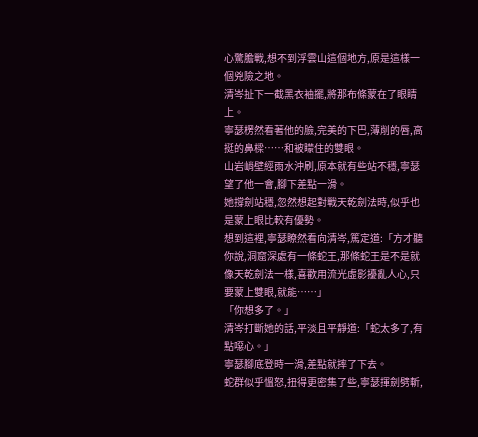心驚膽戰,想不到浮雲山這個地方,原是這樣一個兇險之地。
清岑扯下一截黑衣袖擺,將那布條蒙在了眼睛上。
寧瑟楞然看著他的臉,完美的下巴,薄削的唇,高挺的鼻樑……和被矇住的雙眼。
山岩峭壁經雨水沖刷,原本就有些站不穩,寧瑟望了他一會,腳下差點一滑。
她撐劍站穩,忽然想起對戰天乾劍法時,似乎也是蒙上眼比較有優勢。
想到這裡,寧瑟瞭然看向清岑,篤定道:「方才聽你說,洞窟深處有一條蛇王,那條蛇王是不是就像天乾劍法一樣,喜歡用流光虛影擾亂人心,只要蒙上雙眼,就能……」
「你想多了。」
清岑打斷她的話,平淡且平靜道:「蛇太多了,有點噁心。」
寧瑟腳底登時一滑,差點就摔了下去。
蛇群似乎慍怒,扭得更密集了些,寧瑟揮劍劈斬,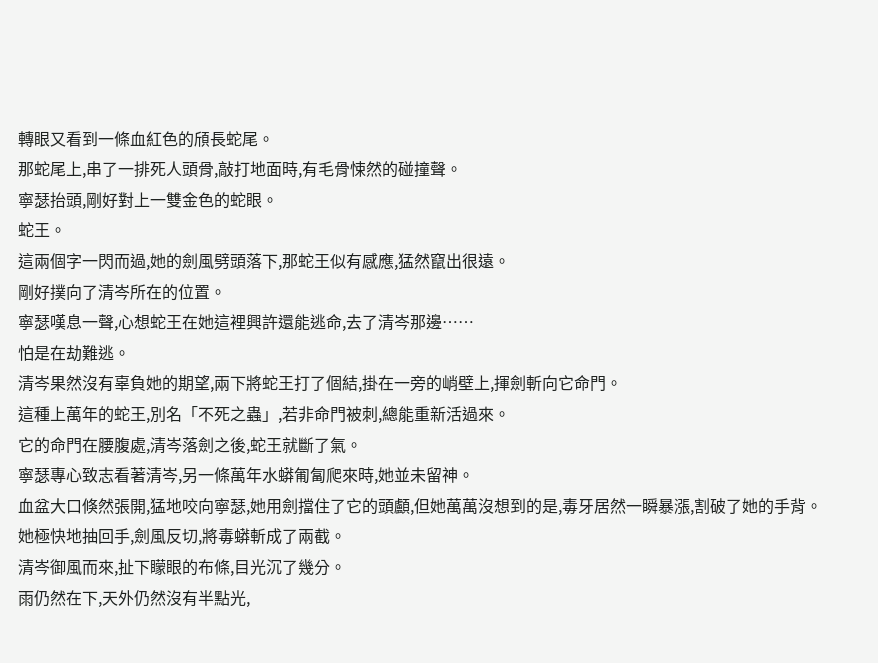轉眼又看到一條血紅色的頎長蛇尾。
那蛇尾上,串了一排死人頭骨,敲打地面時,有毛骨悚然的碰撞聲。
寧瑟抬頭,剛好對上一雙金色的蛇眼。
蛇王。
這兩個字一閃而過,她的劍風劈頭落下,那蛇王似有感應,猛然竄出很遠。
剛好撲向了清岑所在的位置。
寧瑟嘆息一聲,心想蛇王在她這裡興許還能逃命,去了清岑那邊……
怕是在劫難逃。
清岑果然沒有辜負她的期望,兩下將蛇王打了個結,掛在一旁的峭壁上,揮劍斬向它命門。
這種上萬年的蛇王,別名「不死之蟲」,若非命門被刺,總能重新活過來。
它的命門在腰腹處,清岑落劍之後,蛇王就斷了氣。
寧瑟專心致志看著清岑,另一條萬年水蟒匍匐爬來時,她並未留神。
血盆大口倏然張開,猛地咬向寧瑟,她用劍擋住了它的頭顱,但她萬萬沒想到的是,毒牙居然一瞬暴漲,割破了她的手背。
她極快地抽回手,劍風反切,將毒蟒斬成了兩截。
清岑御風而來,扯下矇眼的布條,目光沉了幾分。
雨仍然在下,天外仍然沒有半點光,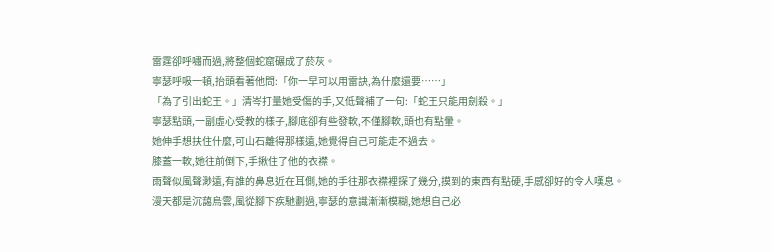雷霆卻呼嘯而過,將整個蛇窟碾成了菸灰。
寧瑟呼吸一頓,抬頭看著他問:「你一早可以用雷訣,為什麼還要……」
「為了引出蛇王。」清岑打量她受傷的手,又低聲補了一句:「蛇王只能用劍殺。」
寧瑟點頭,一副虛心受教的樣子,腳底卻有些發軟,不僅腳軟,頭也有點暈。
她伸手想扶住什麼,可山石離得那樣遠,她覺得自己可能走不過去。
膝蓋一軟,她往前倒下,手揪住了他的衣襟。
雨聲似風聲渺遠,有誰的鼻息近在耳側,她的手往那衣襟裡探了幾分,摸到的東西有點硬,手感卻好的令人嘆息。
漫天都是沉藹烏雲,風從腳下疾馳劃過,寧瑟的意識漸漸模糊,她想自己必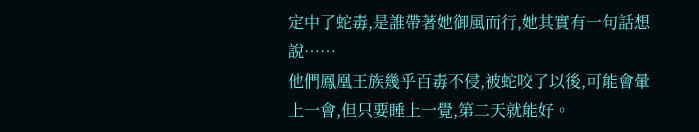定中了蛇毒,是誰帶著她御風而行,她其實有一句話想說……
他們鳳凰王族幾乎百毒不侵,被蛇咬了以後,可能會暈上一會,但只要睡上一覺,第二天就能好。